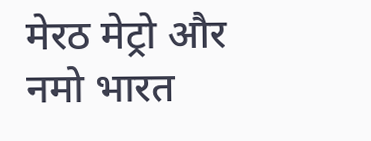मेरठ मेट्रो और नमो भारत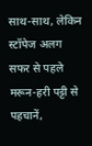साथ-साथ, लेकिन स्टॉपेज अलग
सफर से पहले मरून-हरी पट्टी से पहचानें,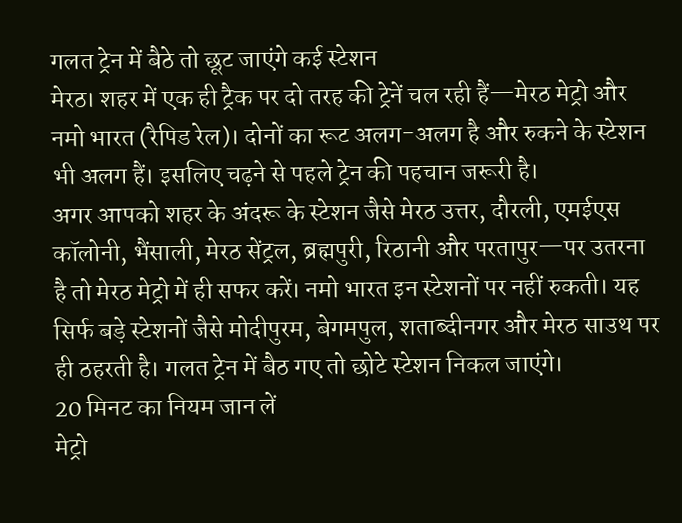गलत ट्रेन में बैठे तो छूट जाएंगे कई स्टेशन
मेरठ। शहर में एक ही ट्रैक पर दो तरह की ट्रेनें चल रही हैं—मेरठ मेट्रो और नमो भारत (रैपिड रेल)। दोनों का रूट अलग-अलग है और रुकने के स्टेशन भी अलग हैं। इसलिए चढ़ने से पहले ट्रेन की पहचान जरूरी है।
अगर आपको शहर के अंदरू के स्टेशन जैसे मेरठ उत्तर, दौरली, एमईएस कॉलोनी, भैंसाली, मेरठ सेंट्रल, ब्रह्मपुरी, रिठानी और परतापुर—पर उतरना है तो मेरठ मेट्रो में ही सफर करें। नमो भारत इन स्टेशनों पर नहीं रुकती। यह सिर्फ बड़े स्टेशनों जैसे मोदीपुरम, बेगमपुल, शताब्दीनगर और मेरठ साउथ पर ही ठहरती है। गलत ट्रेन में बैठ गए तो छोटे स्टेशन निकल जाएंगे।
20 मिनट का नियम जान लें
मेट्रो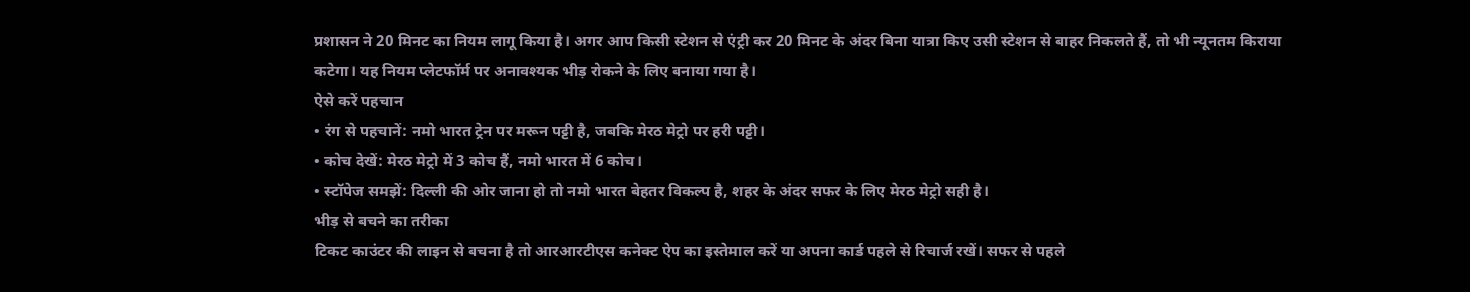प्रशासन ने 20 मिनट का नियम लागू किया है। अगर आप किसी स्टेशन से एंट्री कर 20 मिनट के अंदर बिना यात्रा किए उसी स्टेशन से बाहर निकलते हैं, तो भी न्यूनतम किराया कटेगा। यह नियम प्लेटफॉर्म पर अनावश्यक भीड़ रोकने के लिए बनाया गया है।
ऐसे करें पहचान
• रंग से पहचानें: नमो भारत ट्रेन पर मरून पट्टी है, जबकि मेरठ मेट्रो पर हरी पट्टी।
• कोच देखें: मेरठ मेट्रो में 3 कोच हैं, नमो भारत में 6 कोच।
• स्टॉपेज समझें: दिल्ली की ओर जाना हो तो नमो भारत बेहतर विकल्प है, शहर के अंदर सफर के लिए मेरठ मेट्रो सही है।
भीड़ से बचने का तरीका
टिकट काउंटर की लाइन से बचना है तो आरआरटीएस कनेक्ट ऐप का इस्तेमाल करें या अपना कार्ड पहले से रिचार्ज रखें। सफर से पहले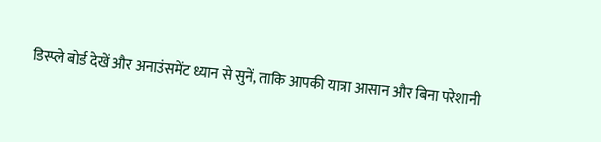डिस्प्ले बोर्ड देखें और अनाउंसमेंट ध्यान से सुनें, ताकि आपकी यात्रा आसान और बिना परेशानी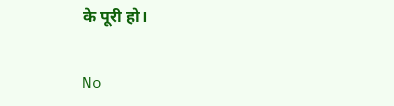के पूरी हो।


No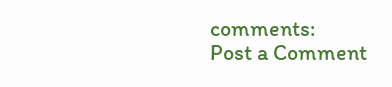comments:
Post a Comment